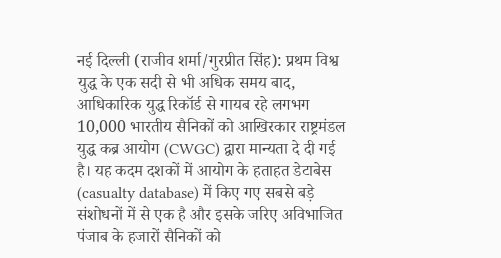नई दिल्ली (राजीव शर्मा/गुरप्रीत सिंह): प्रथम विश्व युद्ध के एक सदी से भी अधिक समय बाद, आधिकारिक युद्ध रिकॉर्ड से गायब रहे लगभग 10,000 भारतीय सैनिकों को आखिरकार राष्ट्रमंडल युद्ध कब्र आयोग (CWGC) द्वारा मान्यता दे दी गई है। यह कदम दशकों में आयोग के हताहत डेटाबेस (casualty database) में किए गए सबसे बड़े संशोधनों में से एक है और इसके जरिए अविभाजित पंजाब के हजारों सैनिकों को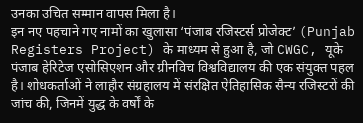उनका उचित सम्मान वापस मिला है।
इन नए पहचाने गए नामों का खुलासा ‘पंजाब रजिस्टर्स प्रोजेक्ट’ (Punjab Registers Project) के माध्यम से हुआ है, जो CWGC, यूके पंजाब हेरिटेज एसोसिएशन और ग्रीनविच विश्वविद्यालय की एक संयुक्त पहल है। शोधकर्ताओं ने लाहौर संग्रहालय में संरक्षित ऐतिहासिक सैन्य रजिस्टरों की जांच की, जिनमें युद्ध के वर्षों के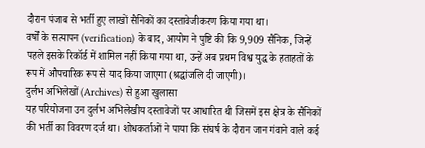दौरान पंजाब से भर्ती हुए लाखों सैनिकों का दस्तावेजीकरण किया गया था।
वर्षों के सत्यापन (verification) के बाद, आयोग ने पुष्टि की कि 9,909 सैनिक, जिन्हें पहले इसके रिकॉर्ड में शामिल नहीं किया गया था, उन्हें अब प्रथम विश्व युद्ध के हताहतों के रूप में औपचारिक रूप से याद किया जाएगा (श्रद्धांजलि दी जाएगी)।
दुर्लभ अभिलेखों (Archives) से हुआ खुलासा
यह परियोजना उन दुर्लभ अभिलेखीय दस्तावेजों पर आधारित थी जिसमें इस क्षेत्र के सैनिकों की भर्ती का विवरण दर्ज था। शोधकर्ताओं ने पाया कि संघर्ष के दौरान जान गंवाने वाले कई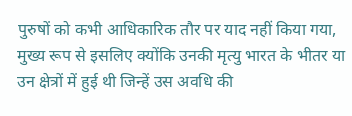पुरुषों को कभी आधिकारिक तौर पर याद नहीं किया गया, मुख्य रूप से इसलिए क्योंकि उनकी मृत्यु भारत के भीतर या उन क्षेत्रों में हुई थी जिन्हें उस अवधि की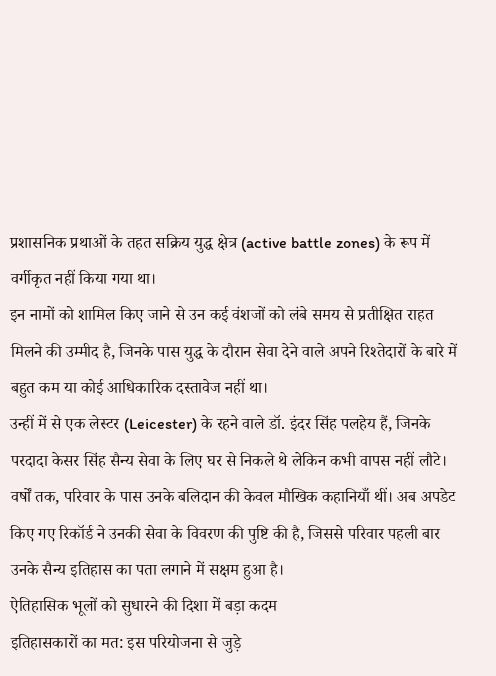प्रशासनिक प्रथाओं के तहत सक्रिय युद्ध क्षेत्र (active battle zones) के रूप में वर्गीकृत नहीं किया गया था।
इन नामों को शामिल किए जाने से उन कई वंशजों को लंबे समय से प्रतीक्षित राहत मिलने की उम्मीद है, जिनके पास युद्ध के दौरान सेवा देने वाले अपने रिश्तेदारों के बारे में बहुत कम या कोई आधिकारिक दस्तावेज नहीं था।
उन्हीं में से एक लेस्टर (Leicester) के रहने वाले डॉ. इंदर सिंह पलहेय हैं, जिनके परदादा केसर सिंह सैन्य सेवा के लिए घर से निकले थे लेकिन कभी वापस नहीं लौटे। वर्षों तक, परिवार के पास उनके बलिदान की केवल मौखिक कहानियाँ थीं। अब अपडेट किए गए रिकॉर्ड ने उनकी सेवा के विवरण की पुष्टि की है, जिससे परिवार पहली बार उनके सैन्य इतिहास का पता लगाने में सक्षम हुआ है।
ऐतिहासिक भूलों को सुधारने की दिशा में बड़ा कदम
इतिहासकारों का मत: इस परियोजना से जुड़े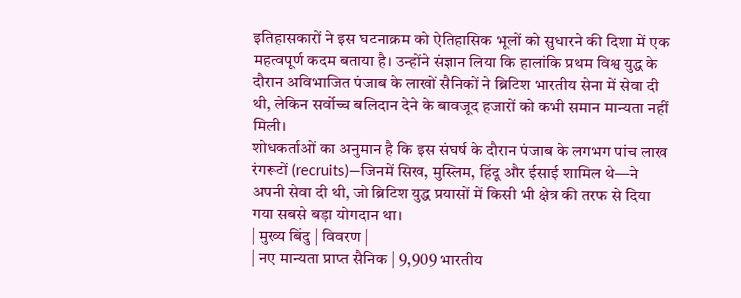इतिहासकारों ने इस घटनाक्रम को ऐतिहासिक भूलों को सुधारने की दिशा में एक महत्वपूर्ण कदम बताया है। उन्होंने संज्ञान लिया कि हालांकि प्रथम विश्व युद्ध के दौरान अविभाजित पंजाब के लाखों सैनिकों ने ब्रिटिश भारतीय सेना में सेवा दी थी, लेकिन सर्वोच्च बलिदान देने के बावजूद हजारों को कभी समान मान्यता नहीं मिली।
शोधकर्ताओं का अनुमान है कि इस संघर्ष के दौरान पंजाब के लगभग पांच लाख रंगरूटों (recruits)—जिनमें सिख, मुस्लिम, हिंदू और ईसाई शामिल थे—ने अपनी सेवा दी थी, जो ब्रिटिश युद्ध प्रयासों में किसी भी क्षेत्र की तरफ से दिया गया सबसे बड़ा योगदान था।
| मुख्य बिंदु | विवरण |
| नए मान्यता प्राप्त सैनिक | 9,909 भारतीय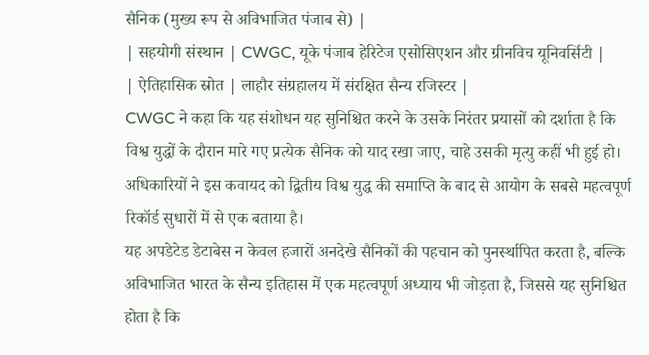सैनिक (मुख्य रूप से अविभाजित पंजाब से) |
| सहयोगी संस्थान | CWGC, यूके पंजाब हेरिटेज एसोसिएशन और ग्रीनविच यूनिवर्सिटी |
| ऐतिहासिक स्रोत | लाहौर संग्रहालय में संरक्षित सैन्य रजिस्टर |
CWGC ने कहा कि यह संशोधन यह सुनिश्चित करने के उसके निरंतर प्रयासों को दर्शाता है कि विश्व युद्धों के दौरान मारे गए प्रत्येक सैनिक को याद रखा जाए, चाहे उसकी मृत्यु कहीं भी हुई हो। अधिकारियों ने इस कवायद को द्वितीय विश्व युद्ध की समाप्ति के बाद से आयोग के सबसे महत्वपूर्ण रिकॉर्ड सुधारों में से एक बताया है।
यह अपडेटेड डेटाबेस न केवल हजारों अनदेखे सैनिकों की पहचान को पुनर्स्थापित करता है, बल्कि अविभाजित भारत के सैन्य इतिहास में एक महत्वपूर्ण अध्याय भी जोड़ता है, जिससे यह सुनिश्चित होता है कि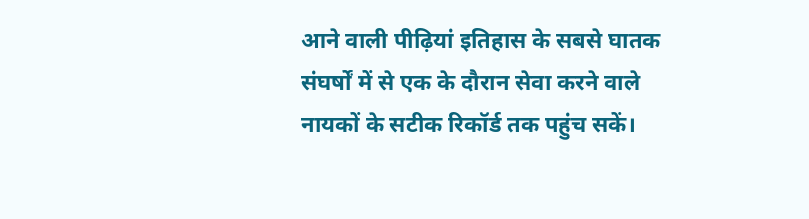आने वाली पीढ़ियां इतिहास के सबसे घातक संघर्षों में से एक के दौरान सेवा करने वाले नायकों के सटीक रिकॉर्ड तक पहुंच सकें।